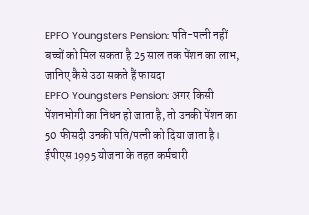EPFO Youngsters Pension: पति-पत्नी नहीं बच्चों को मिल सकता है 25 साल तक पेंशन का लाभ, जानिए कैसे उठा सकते हैं फायदा
EPFO Youngsters Pension: अगर किसी पेंशनभोगी का निधन हो जाता है, तो उनकी पेंशन का 50 फीसदी उनकी पति/पत्नी को दिया जाता है। ईपीएस 1995 योजना के तहत कर्मचारी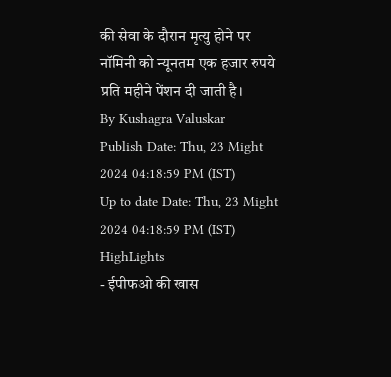की सेवा के दौरान मृत्यु होने पर नॉमिनी को न्यूनतम एक हजार रुपये प्रति महीने पेंशन दी जाती है।
By Kushagra Valuskar
Publish Date: Thu, 23 Might 2024 04:18:59 PM (IST)
Up to date Date: Thu, 23 Might 2024 04:18:59 PM (IST)
HighLights
- ईपीफओ की खास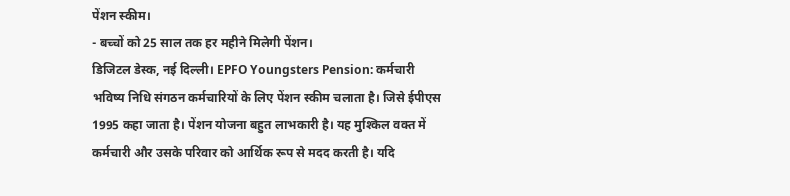पेंशन स्कीम।
- बच्चों को 25 साल तक हर महीने मिलेगी पेंशन।
डिजिटल डेस्क, नई दिल्ली। EPFO Youngsters Pension: कर्मचारी भविष्य निधि संगठन कर्मचारियों के लिए पेंशन स्कीम चलाता है। जिसे ईपीएस 1995 कहा जाता है। पेंशन योजना बहुत लाभकारी है। यह मुश्किल वक्त में कर्मचारी और उसके परिवार को आर्थिक रूप से मदद करती है। यदि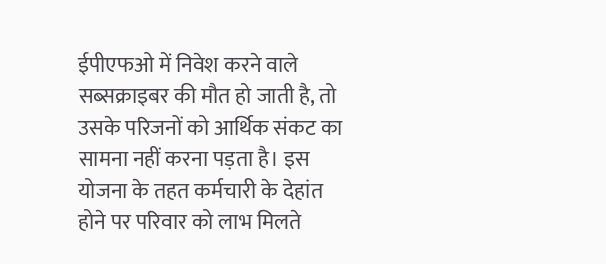ईपीएफओ में निवेश करने वाले सब्सक्राइबर की मौत हो जाती है, तो उसके परिजनों को आर्थिक संकट का सामना नहीं करना पड़ता है। इस योजना के तहत कर्मचारी के देहांत होने पर परिवार को लाभ मिलते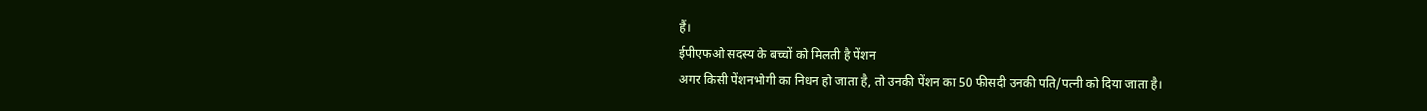हैं।
ईपीएफओ सदस्य के बच्चों को मिलती है पेंशन
अगर किसी पेंशनभोगी का निधन हो जाता है, तो उनकी पेंशन का 50 फीसदी उनकी पति/पत्नी को दिया जाता है।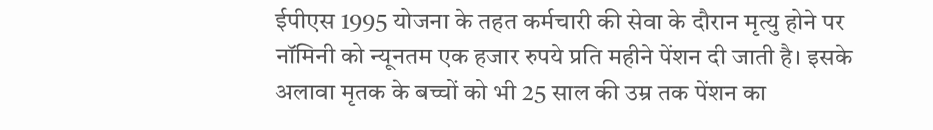ईपीएस 1995 योजना के तहत कर्मचारी की सेवा के दौरान मृत्यु होने पर नॉमिनी को न्यूनतम एक हजार रुपये प्रति महीने पेंशन दी जाती है। इसके अलावा मृतक के बच्चों को भी 25 साल की उम्र तक पेंशन का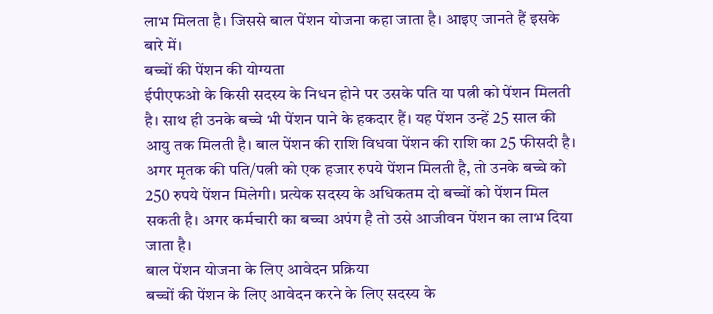लाभ मिलता है। जिससे बाल पेंशन योजना कहा जाता है। आइए जानते हैं इसके बारे में।
बच्चों की पेंशन की योग्यता
ईपीएफओ के किसी सदस्य के निधन होने पर उसके पति या पत्नी को पेंशन मिलती है। साथ ही उनके बच्चे भी पेंशन पाने के हकदार हैं। यह पेंशन उन्हें 25 साल की आयु तक मिलती है। बाल पेंशन की राशि विधवा पेंशन की राशि का 25 फीसदी है। अगर मृतक की पति/पत्नी को एक हजार रुपये पेंशन मिलती है, तो उनके बच्चे को 250 रुपये पेंशन मिलेगी। प्रत्येक सदस्य के अधिकतम दो बच्चों को पेंशन मिल सकती है। अगर कर्मचारी का बच्चा अपंग है तो उसे आजीवन पेंशन का लाभ दिया जाता है।
बाल पेंशन योजना के लिए आवेदन प्रक्रिया
बच्चों की पेंशन के लिए आवेदन करने के लिए सदस्य के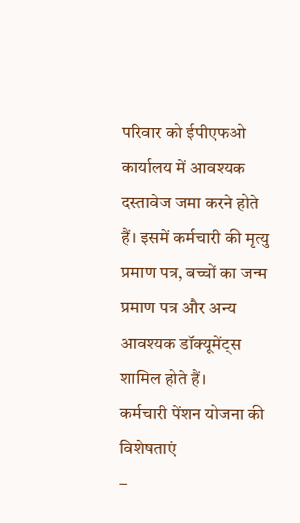परिवार को ईपीएफओ कार्यालय में आवश्यक दस्तावेज जमा करने होते हैं। इसमें कर्मचारी की मृत्यु प्रमाण पत्र, बच्चों का जन्म प्रमाण पत्र और अन्य आवश्यक डॉक्यूमेंट्स शामिल होते हैं।
कर्मचारी पेंशन योजना की विशेषताएं
–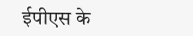ईपीएस के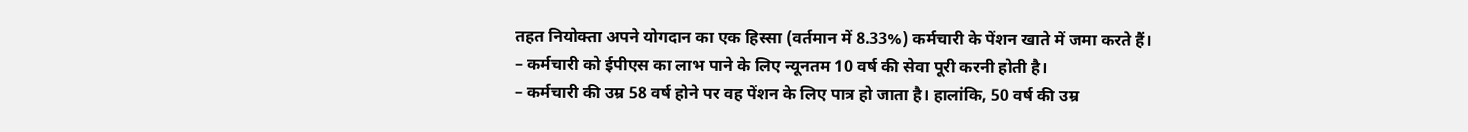तहत नियोक्ता अपने योगदान का एक हिस्सा (वर्तमान में 8.33%) कर्मचारी के पेंशन खाते में जमा करते हैं।
– कर्मचारी को ईपीएस का लाभ पाने के लिए न्यूनतम 10 वर्ष की सेवा पूरी करनी होती है।
– कर्मचारी की उम्र 58 वर्ष होने पर वह पेंशन के लिए पात्र हो जाता है। हालांकि, 50 वर्ष की उम्र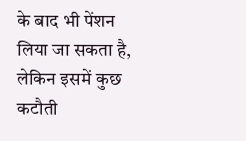के बाद भी पेंशन लिया जा सकता है, लेकिन इसमें कुछ कटौती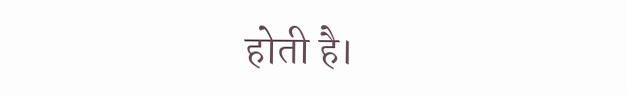होती है।